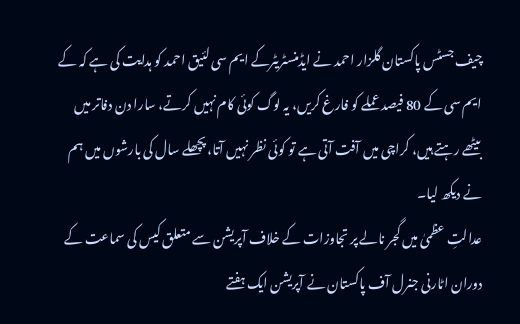چیف جسٹس پاکستان گلزار احمد نے ایڈمنسٹریٹرکے ایم سی لئیق احمد کو ہدایت کی ہے کہ کے ایم سی کے 80 فیصد عملے کو فارغ کریں، یہ لوگ کوئی کام نہیں کرتے، سارا دن دفاتر میں بیٹھے رہتے ہیں، کراچی میں آفت آتی ہے تو کوئی نظر نہیں آتا، پچھلے سال کی بارشوں میں ہم نے دیکھ لیا۔
عدالتِ عظمیٰ میں گجر نالے پر تجاوزات کے خلاف آپریشن سے متعلق کیس کی سماعت کے دوران اٹارنی جنرل آف پاکستان نے آپریشن ایک ہفتے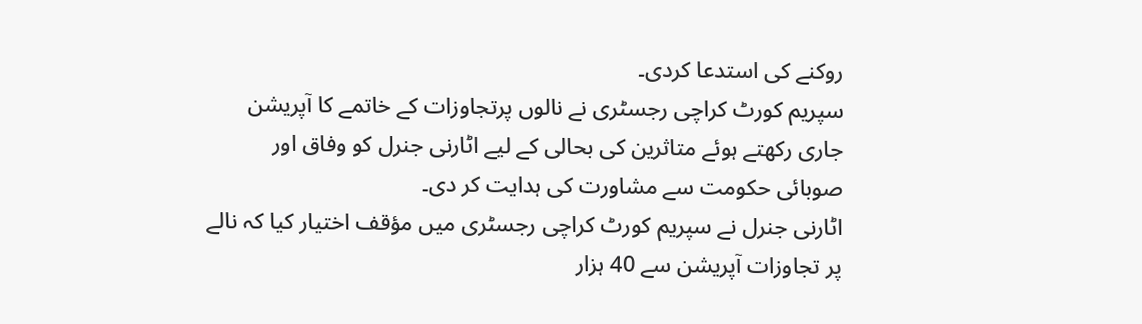روکنے کی استدعا کردی۔
سپریم کورٹ کراچی رجسٹری نے نالوں پرتجاوزات کے خاتمے کا آپریشن جاری رکھتے ہوئے متاثرین کی بحالی کے لیے اٹارنی جنرل کو وفاق اور صوبائی حکومت سے مشاورت کی ہدایت کر دی۔
اٹارنی جنرل نے سپریم کورٹ کراچی رجسٹری میں مؤقف اختیار کیا کہ نالے پر تجاوزات آپریشن سے 40 ہزار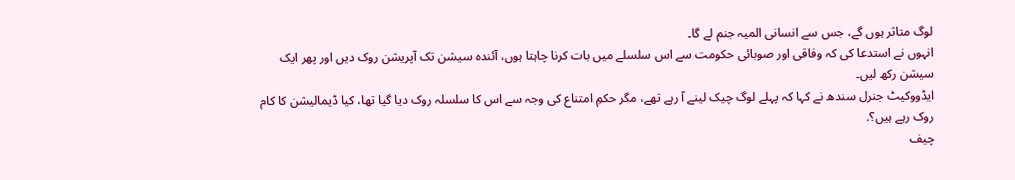لوگ متاثر ہوں گے، جس سے انسانی المیہ جنم لے گا۔
انہوں نے استدعا کی کہ وفاقی اور صوبائی حکومت سے اس سلسلے میں بات کرنا چاہتا ہوں، آئندہ سیشن تک آپریشن روک دیں اور پھر ایک سیشن رکھ لیں۔
ایڈووکیٹ جنرل سندھ نے کہا کہ پہلے لوگ چیک لینے آ رہے تھے، مگر حکمِ امتناع کی وجہ سے اس کا سلسلہ روک دیا گیا تھا، کیا ڈیمالیشن کا کام روک رہے ہیں؟.
چیف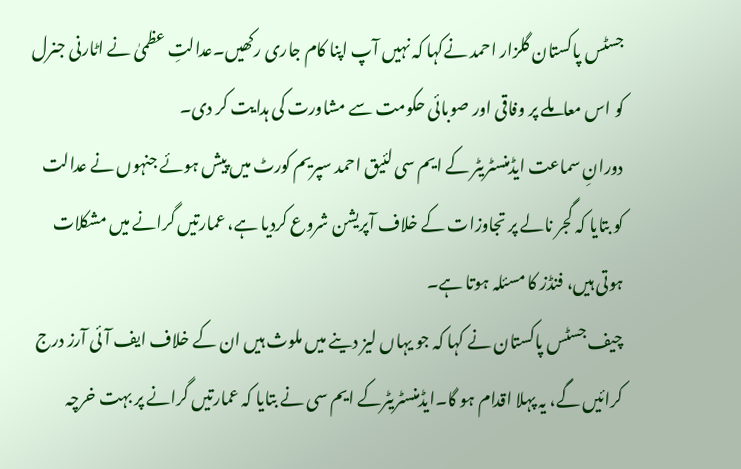جسٹس پاکستان گلزار احمد نےکہا کہ نہیں آپ اپنا کام جاری رکھیں۔عدالتِ عظمیٰ نے اٹارنی جنرل کو اس معاملے پر وفاقی اور صوبائی حکومت سے مشاورت کی ہدایت کر دی۔
دورانِ سماعت ایڈمنسٹریٹر کے ایم سی لئیق احمد سپریم کورٹ میں پیش ہوئے جنہوں نے عدالت کو بتایا کہ گجر نالے پر تجاوزات کے خلاف آپریشن شروع کردیا ہے، عمارتیں گرانے میں مشکلات ہوتی ہیں، فنڈز کا مسئلہ ہوتا ہے۔
چیف جسٹس پاکستان نے کہا کہ جو یہاں لیز دینے میں ملوث ہیں ان کے خلاف ایف آئی آرز درج کرائیں گے، یہ پہلا اقدام ہو گا۔ایڈمنسٹریٹرکے ایم سی نے بتایا کہ عمارتیں گرانے پر بہت خرچہ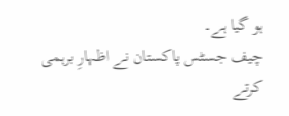ہو گیا ہے۔
چیف جسٹس پاکستان نے اظہارِ برہمی کرتے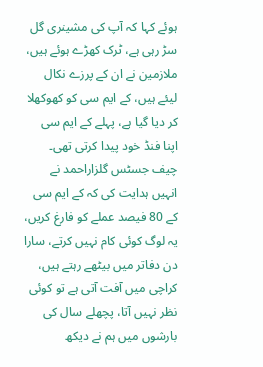ہوئے کہا کہ آپ کی مشینری گل سڑ رہی ہے، ٹرک کھڑے ہوئے ہیں، ملازمین نے ان کے پرزے نکال لیئے ہیں، کے ایم سی کو کھوکھلا کر دیا گیا ہے، پہلے کے ایم سی اپنا فنڈ خود پیدا کرتی تھی۔
چیف جسٹس گلزاراحمد نے انہیں ہدایت کی کہ کے ایم سی کے 80 فیصد عملے کو فارغ کریں، یہ لوگ کوئی کام نہیں کرتے، سارا دن دفاتر میں بیٹھے رہتے ہیں، کراچی میں آفت آتی ہے تو کوئی نظر نہیں آتا، پچھلے سال کی بارشوں میں ہم نے دیکھ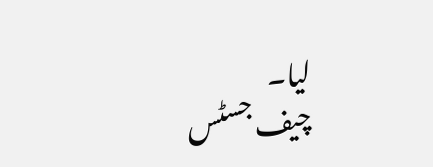لیا۔
چیف جسٹس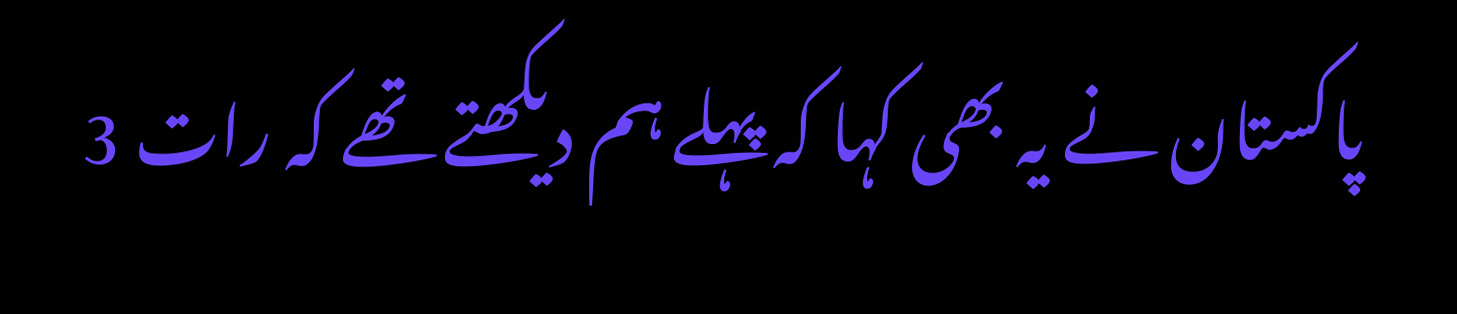پاکستان نے یہ بھی کہا کہ پہلے ہم دیکھتے تھے کہ رات 3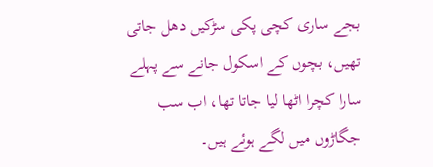بجے ساری کچی پکی سڑکیں دھل جاتی تھیں، بچوں کے اسکول جانے سے پہلے سارا کچرا اٹھا لیا جاتا تھا، اب سب جگاڑوں میں لگے ہوئے ہیں۔